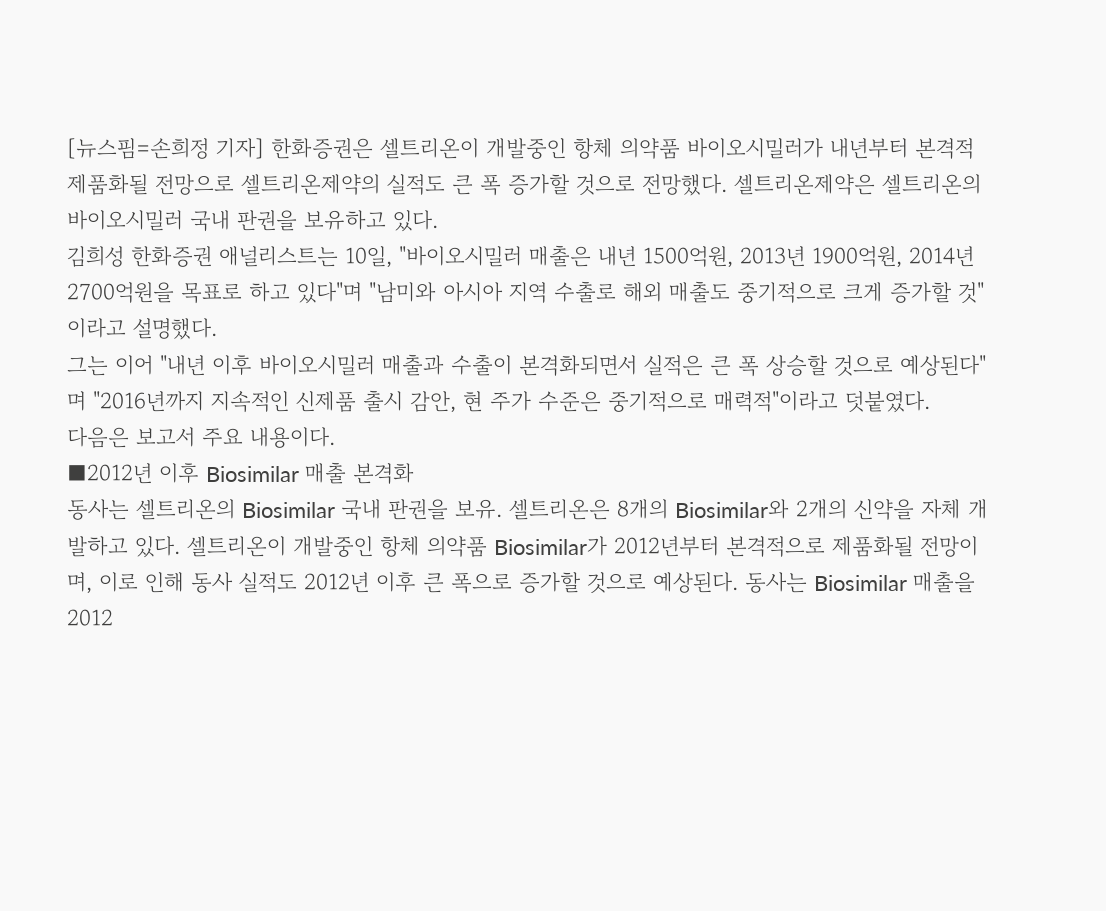[뉴스핌=손희정 기자] 한화증권은 셀트리온이 개발중인 항체 의약품 바이오시밀러가 내년부터 본격적 제품화될 전망으로 셀트리온제약의 실적도 큰 폭 증가할 것으로 전망했다. 셀트리온제약은 셀트리온의 바이오시밀러 국내 판권을 보유하고 있다.
김희성 한화증권 애널리스트는 10일, "바이오시밀러 매출은 내년 1500억원, 2013년 1900억원, 2014년 2700억원을 목표로 하고 있다"며 "남미와 아시아 지역 수출로 해외 매출도 중기적으로 크게 증가할 것"이라고 설명했다.
그는 이어 "내년 이후 바이오시밀러 매출과 수출이 본격화되면서 실적은 큰 폭 상승할 것으로 예상된다"며 "2016년까지 지속적인 신제품 출시 감안, 현 주가 수준은 중기적으로 매력적"이라고 덧붙였다.
다음은 보고서 주요 내용이다.
■2012년 이후 Biosimilar 매출 본격화
동사는 셀트리온의 Biosimilar 국내 판권을 보유. 셀트리온은 8개의 Biosimilar와 2개의 신약을 자체 개발하고 있다. 셀트리온이 개발중인 항체 의약품 Biosimilar가 2012년부터 본격적으로 제품화될 전망이며, 이로 인해 동사 실적도 2012년 이후 큰 폭으로 증가할 것으로 예상된다. 동사는 Biosimilar 매출을 2012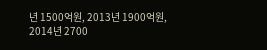년 1500억원, 2013년 1900억원, 2014년 2700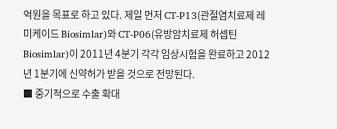억원을 목표로 하고 있다. 제일 먼저 CT-P13(관절염치료제 레미케이드 Biosimlar)와 CT-P06(유방암치료제 허셉틴 Biosimlar)이 2011년 4분기 각각 임상시험을 완료하고 2012년 1분기에 신약허가 받을 것으로 전망된다.
■ 중기적으로 수출 확대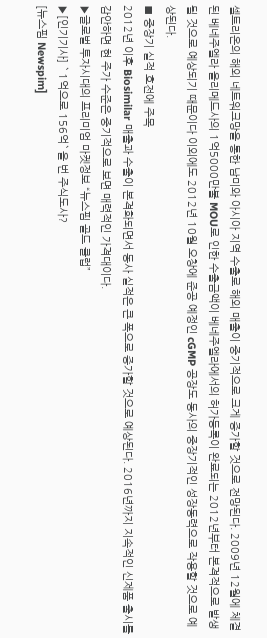셀트리온의 해외 네트워크망을 통한 남미와 아시아 지역 수출로 해외 매출이 중기적으로 크게 증가할 것으로 전망된다. 2009년 12월에 체결된 베네주엘라 올리메드사의 1억5000만불 MOU로 인한 수출금액이 베네주엘라에서의 허가등록이 완료되는 2012년부터 본격적으로 발생될 것으로 예상되기 때문이다 이외에도 2012년 10월 오창에 준공 예정인 cGMP 공장도 동사의 중장기적인 성장동력으로 작용할 것으로 예상된다.
■ 중장기 실적 호전에 주목
2012년 이후 Biosimilar 매출과 수출이 본격화되면서 동사 실적은 큰 폭으로 증가할 것으로 예상된다. 2016년까지 지속적인 신제품 출시를 감안하면 현 주가 수준은 중기적으로 보면 매력적인 가격대이다.
▶글로벌 투자시대의 프리미엄 마켓정보 “뉴스핌 골드 클럽”
▶[인기기사] `1억으로 156억`을 번 주식도사?
[뉴스핌 Newspim]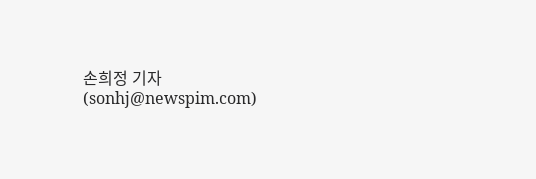손희정 기자 (sonhj@newspim.com)